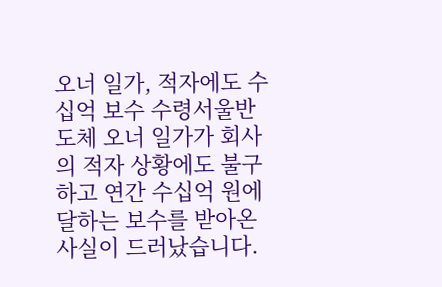오너 일가, 적자에도 수십억 보수 수령서울반도체 오너 일가가 회사의 적자 상황에도 불구하고 연간 수십억 원에 달하는 보수를 받아온 사실이 드러났습니다.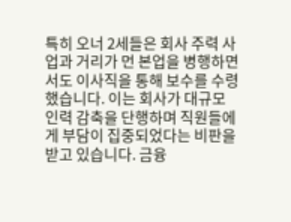특히 오너 2세들은 회사 주력 사업과 거리가 먼 본업을 병행하면서도 이사직을 통해 보수를 수령했습니다. 이는 회사가 대규모 인력 감축을 단행하며 직원들에게 부담이 집중되었다는 비판을 받고 있습니다. 금융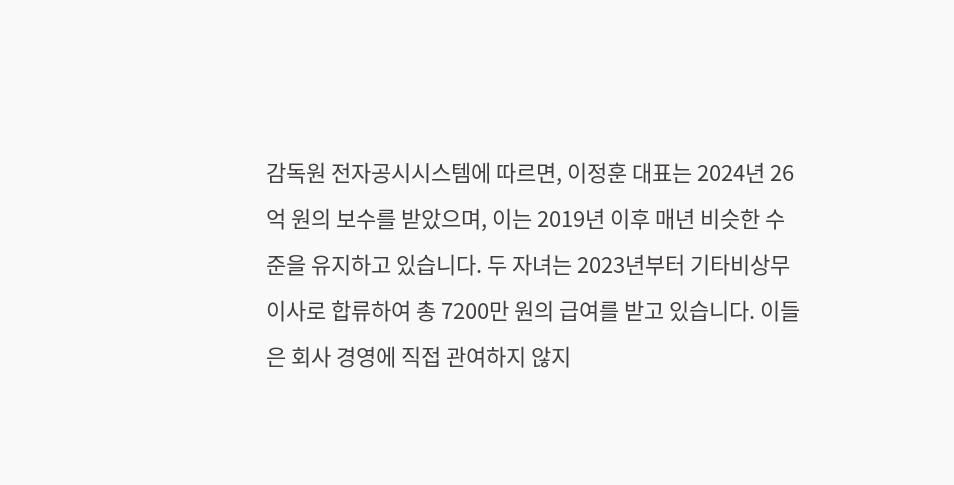감독원 전자공시시스템에 따르면, 이정훈 대표는 2024년 26억 원의 보수를 받았으며, 이는 2019년 이후 매년 비슷한 수준을 유지하고 있습니다. 두 자녀는 2023년부터 기타비상무이사로 합류하여 총 7200만 원의 급여를 받고 있습니다. 이들은 회사 경영에 직접 관여하지 않지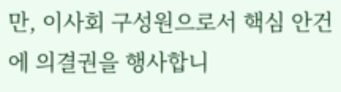만, 이사회 구성원으로서 핵심 안건에 의결권을 행사합니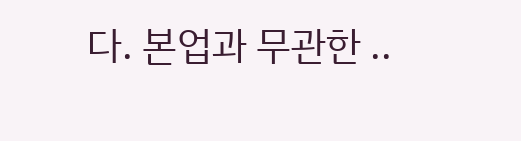다. 본업과 무관한 ..